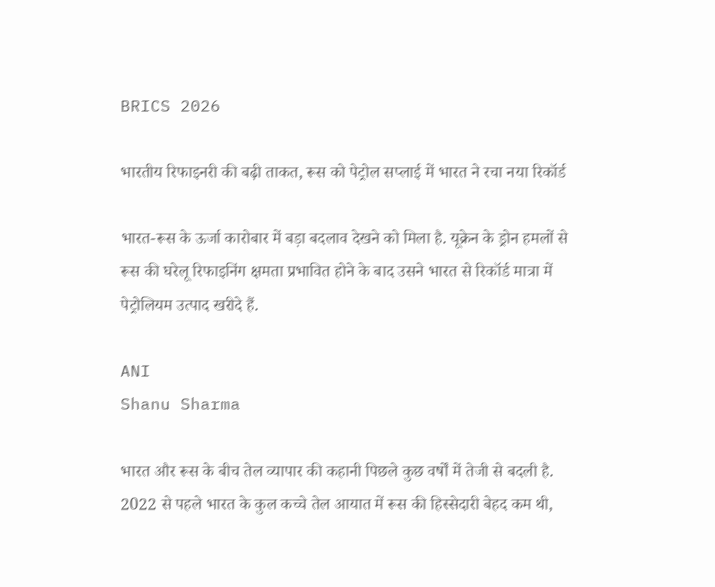BRICS 2026

भारतीय रिफाइनरी की बढ़ी ताकत, रूस को पेट्रोल सप्लाई में भारत ने रचा नया रिकॉर्ड

भारत-रूस के ऊर्जा कारोबार में बड़ा बदलाव देखने को मिला है. यूक्रेन के ड्रोन हमलों से रूस की घरेलू रिफाइनिंग क्षमता प्रभावित होने के बाद उसने भारत से रिकॉर्ड मात्रा में पेट्रोलियम उत्पाद खरीदे हैं.

ANI
Shanu Sharma

भारत और रूस के बीच तेल व्यापार की कहानी पिछले कुछ वर्षों में तेजी से बदली है. 2022 से पहले भारत के कुल कच्चे तेल आयात में रूस की हिस्सेदारी बेहद कम थी,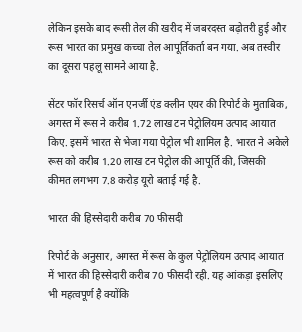लेकिन इसके बाद रूसी तेल की खरीद में जबरदस्त बढ़ोतरी हुई और रूस भारत का प्रमुख कच्चा तेल आपूर्तिकर्ता बन गया. अब तस्वीर का दूसरा पहलू सामने आया है.

सेंटर फॉर रिसर्च ऑन एनर्जी एंड क्लीन एयर की रिपोर्ट के मुताबिक, अगस्त में रूस ने करीब 1.72 लाख टन पेट्रोलियम उत्पाद आयात किए. इसमें भारत से भेजा गया पेट्रोल भी शामिल है. भारत ने अकेले रूस को करीब 1.20 लाख टन पेट्रोल की आपूर्ति की, जिसकी कीमत लगभग 7.8 करोड़ यूरो बताई गई है.

भारत की हिस्सेदारी करीब 70 फीसदी

रिपोर्ट के अनुसार, अगस्त में रूस के कुल पेट्रोलियम उत्पाद आयात में भारत की हिस्सेदारी करीब 70 फीसदी रही. यह आंकड़ा इसलिए भी महत्वपूर्ण है क्योंकि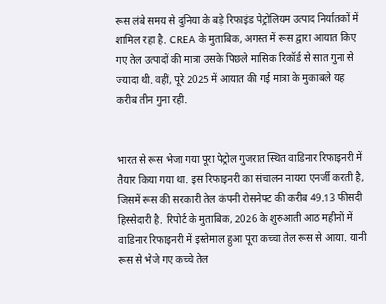रूस लंबे समय से दुनिया के बड़े रिफाइंड पेट्रोलियम उत्पाद निर्यातकों में शामिल रहा है. CREA के मुताबिक, अगस्त में रूस द्वारा आयात किए गए तेल उत्पादों की मात्रा उसके पिछले मासिक रिकॉर्ड से सात गुना से ज्यादा थी. वहीं, पूरे 2025 में आयात की गई मात्रा के मुकाबले यह करीब तीन गुना रही.


भारत से रूस भेजा गया पूरा पेट्रोल गुजरात स्थित वाडिनार रिफाइनरी में तैयार किया गया था. इस रिफाइनरी का संचालन नायरा एनर्जी करती है, जिसमें रूस की सरकारी तेल कंपनी रोसनेफ्ट की करीब 49.13 फीसदी हिस्सेदारी है. रिपोर्ट के मुताबिक, 2026 के शुरुआती आठ महीनों में वाडिनार रिफाइनरी में इस्तेमाल हुआ पूरा कच्चा तेल रूस से आया. यानी रूस से भेजे गए कच्चे तेल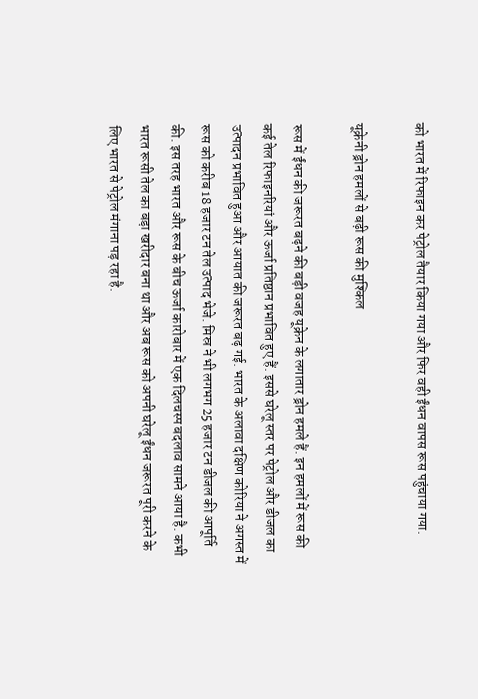को भारत में रिफाइन कर पेट्रोल तैयार किया गया और फिर वही ईंधन वापस रूस पहुंचाया गया.

यूक्रेनी ड्रोन हमलों से बढ़ी रूस की मुश्किल

रूस में ईंधन की जरूरत बढ़ने की बड़ी वजह यूक्रेन के लगातार ड्रोन हमले हैं. इन हमलों में रूस की कई तेल रिफाइनरियां और ऊर्जा प्रतिष्ठान प्रभावित हुए हैं. इससे घरेलू स्तर पर पेट्रोल और डीजल का उत्पादन प्रभावित हुआ और आयात की जरूरत बढ़ गई. भारत के अलावा दक्षिण कोरिया ने अगस्त में रूस को करीब 18 हजार टन तेल उत्पाद भेजे. मिस्र ने भी लगभग 25 हजार टन डीजल की आपूर्ति की. इस तरह भारत और रूस के बीच ऊर्जा कारोबार में एक दिलचस्प बदलाव सामने आया है. कभी भारत रूसी तेल का बड़ा खरीदार बना था और अब रूस को अपनी घरेलू ईंधन जरूरत पूरी करने के लिए भारत से पेट्रोल मंगाना पड़ रहा है.